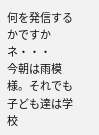何を発信するかですかネ・・・
今朝は雨模様。それでも子ども達は学校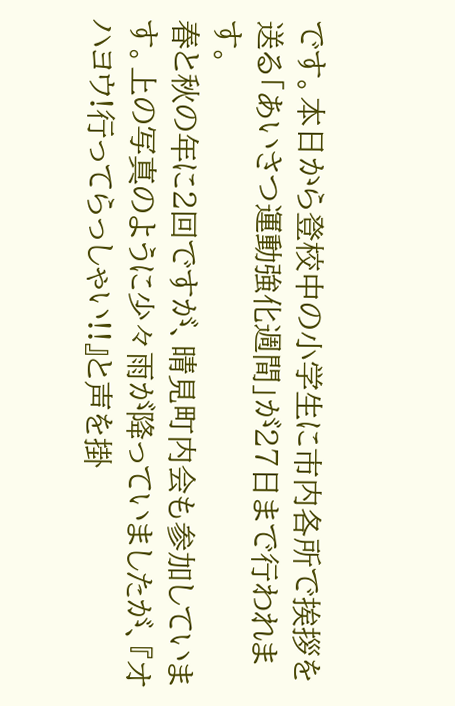です。本日から登校中の小学生に市内各所で挨拶を送る「あいさつ運動強化週間」が27日まで行われます。
春と秋の年に2回ですが、晴見町内会も参加しています。上の写真のように少々雨が降っていましたが、『オハヨウ!行ってらっしゃい!!』と声を掛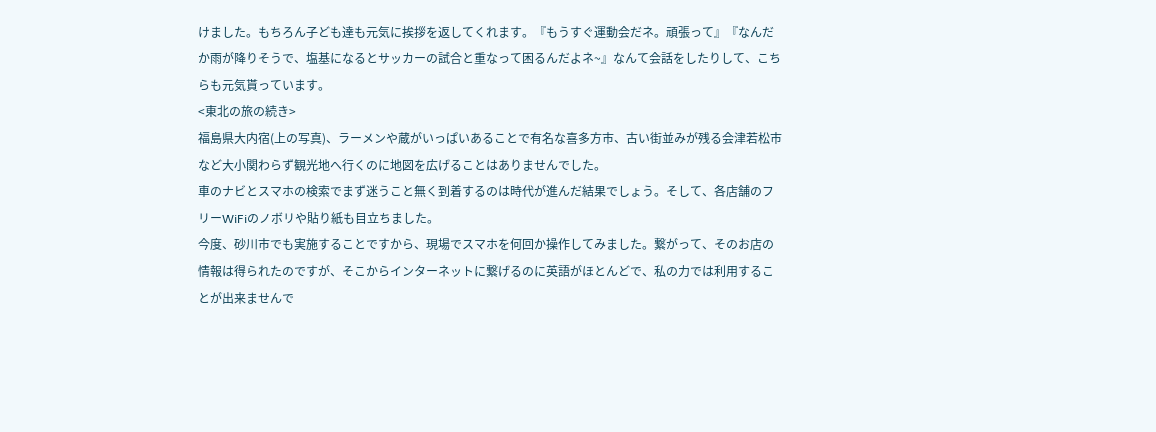けました。もちろん子ども達も元気に挨拶を返してくれます。『もうすぐ運動会だネ。頑張って』『なんだか雨が降りそうで、塩基になるとサッカーの試合と重なって困るんだよネ~』なんて会話をしたりして、こちらも元気貰っています。
<東北の旅の続き>
福島県大内宿(上の写真)、ラーメンや蔵がいっぱいあることで有名な喜多方市、古い街並みが残る会津若松市など大小関わらず観光地へ行くのに地図を広げることはありませんでした。
車のナビとスマホの検索でまず迷うこと無く到着するのは時代が進んだ結果でしょう。そして、各店舗のフリーWiFiのノボリや貼り紙も目立ちました。
今度、砂川市でも実施することですから、現場でスマホを何回か操作してみました。繋がって、そのお店の情報は得られたのですが、そこからインターネットに繋げるのに英語がほとんどで、私の力では利用することが出来ませんで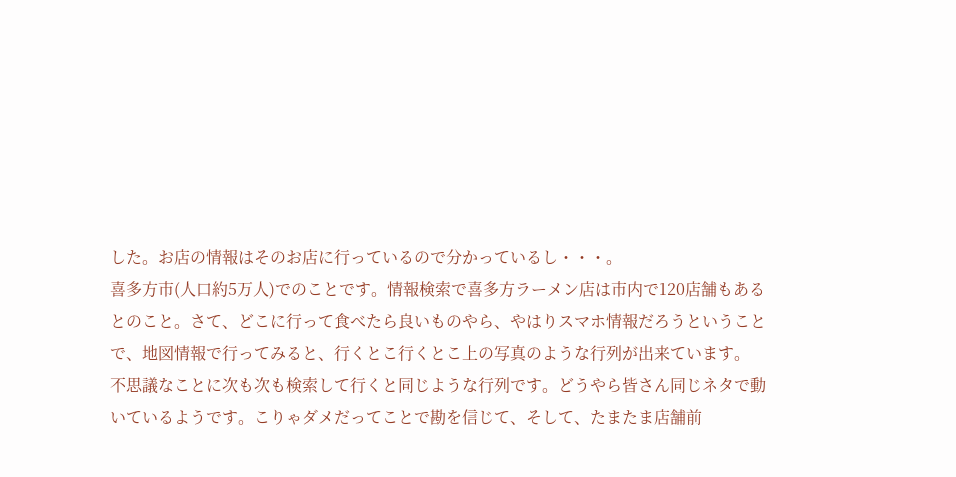した。お店の情報はそのお店に行っているので分かっているし・・・。
喜多方市(人口約5万人)でのことです。情報検索で喜多方ラーメン店は市内で120店舗もあるとのこと。さて、どこに行って食べたら良いものやら、やはりスマホ情報だろうということで、地図情報で行ってみると、行くとこ行くとこ上の写真のような行列が出来ています。
不思議なことに次も次も検索して行くと同じような行列です。どうやら皆さん同じネタで動いているようです。こりゃダメだってことで勘を信じて、そして、たまたま店舗前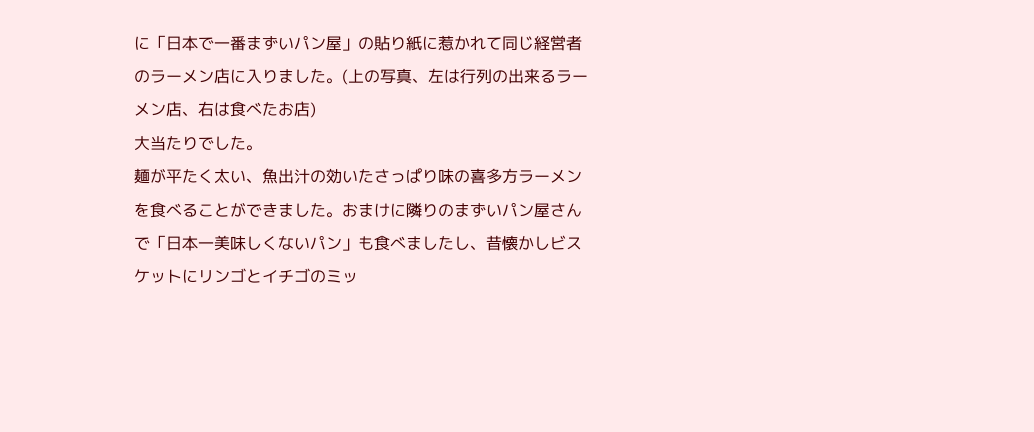に「日本で一番まずいパン屋」の貼り紙に惹かれて同じ経営者のラーメン店に入りました。(上の写真、左は行列の出来るラーメン店、右は食べたお店)
大当たりでした。
麺が平たく太い、魚出汁の効いたさっぱり味の喜多方ラーメンを食べることができました。おまけに隣りのまずいパン屋さんで「日本一美味しくないパン」も食べましたし、昔懐かしビスケットにリンゴとイチゴのミッ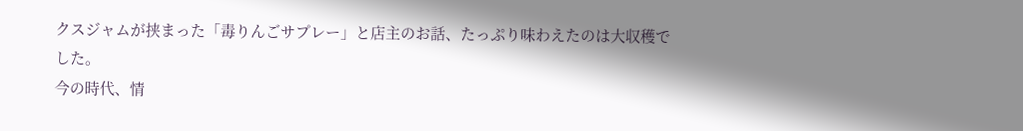クスジャムが挟まった「毒りんごサプレー」と店主のお話、たっぷり味わえたのは大収穫でした。
今の時代、情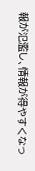報が氾濫し、情報が得やすくなっ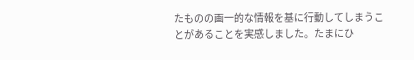たものの画一的な情報を基に行動してしまうことがあることを実感しました。たまにひ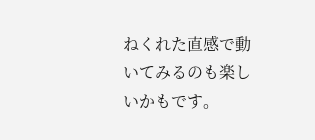ねくれた直感で動いてみるのも楽しいかもです。